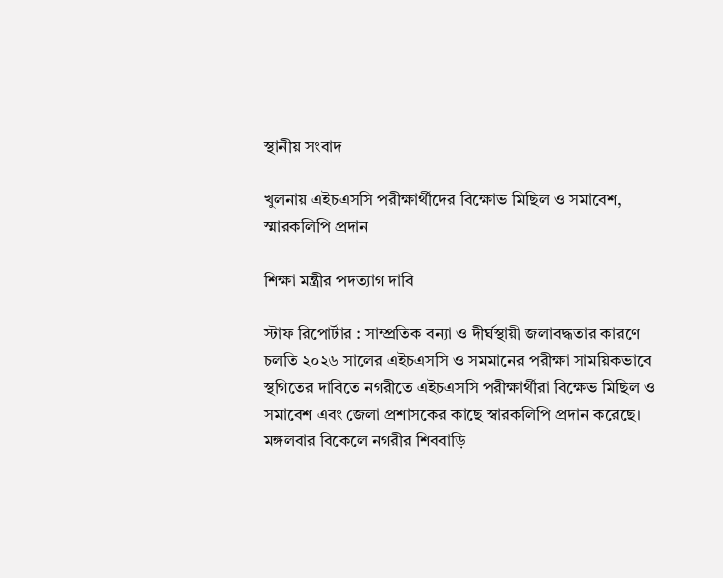স্থানীয় সংবাদ

খুলনায় এইচএসসি পরীক্ষার্থীদের বিক্ষোভ মিছিল ও সমাবেশ, স্মারকলিপি প্রদান

শিক্ষা মন্ত্রীর পদত্যাগ দাবি

স্টাফ রিপোর্টার : সাম্প্রতিক বন্যা ও দীর্ঘস্থায়ী জলাবদ্ধতার কারণে চলতি ২০২৬ সালের এইচএসসি ও সমমানের পরীক্ষা সাময়িকভাবে স্থগিতের দাবিতে নগরীতে এইচএসসি পরীক্ষার্থীরা বিক্ষেভ মিছিল ও সমাবেশ এবং জেলা প্রশাসকের কাছে স্বারকলিপি প্রদান করেছে। মঙ্গলবার বিকেলে নগরীর শিববাড়ি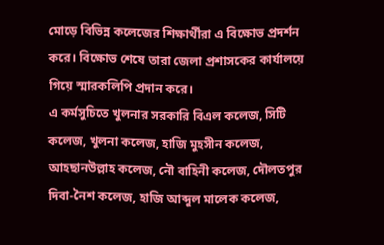মোড়ে বিভিন্ন কলেজের শিক্ষার্থীরা এ বিক্ষোভ প্রদর্শন করে। বিক্ষোভ শেষে তারা জেলা প্রশাসকের কার্যালয়ে গিয়ে স্মারকলিপি প্রদান করে।
এ কর্মসুচিতে খুলনার সরকারি বিএল কলেজ, সিটি কলেজ, খুলনা কলেজ, হাজি মুহসীন কলেজ, আহছানউল্লাহ কলেজ, নৌ বাহিনী কলেজ, দৌলতপুর দিবা-নৈশ কলেজ, হাজি আব্দুল মালেক কলেজ,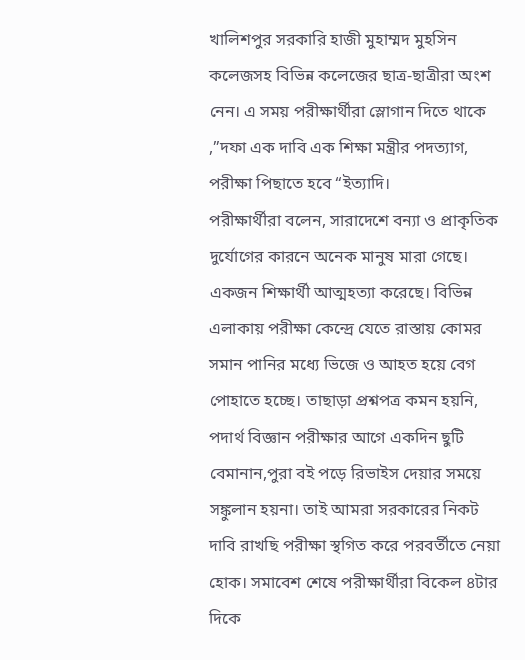খালিশপুর সরকারি হাজী মুহাম্মদ মুহসিন কলেজসহ বিভিন্ন কলেজের ছাত্র-ছাত্রীরা অংশ নেন। এ সময় পরীক্ষার্থীরা স্লোগান দিতে থাকে ,”দফা এক দাবি এক শিক্ষা মন্ত্রীর পদত্যাগ, পরীক্ষা পিছাতে হবে “ইত্যাদি।
পরীক্ষার্থীরা বলেন, সারাদেশে বন্যা ও প্রাকৃতিক দুর্যোগের কারনে অনেক মানুষ মারা গেছে। একজন শিক্ষার্থী আত্মহত্যা করেছে। বিভিন্ন এলাকায় পরীক্ষা কেন্দ্রে যেতে রাস্তায় কোমর সমান পানির মধ্যে ভিজে ও আহত হয়ে বেগ পোহাতে হচ্ছে। তাছাড়া প্রশ্নপত্র কমন হয়নি, পদার্থ বিজ্ঞান পরীক্ষার আগে একদিন ছুটি বেমানান,পুরা বই পড়ে রিভাইস দেয়ার সময়ে সঙ্কুলান হয়না। তাই আমরা সরকারের নিকট দাবি রাখছি পরীক্ষা স্থগিত করে পরবর্তীতে নেয়া হোক। সমাবেশ শেষে পরীক্ষার্থীরা বিকেল ৪টার দিকে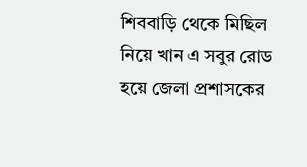শিববাড়ি থেকে মিছিল নিয়ে খান এ সবুর রোড হয়ে জেলা প্রশাসকের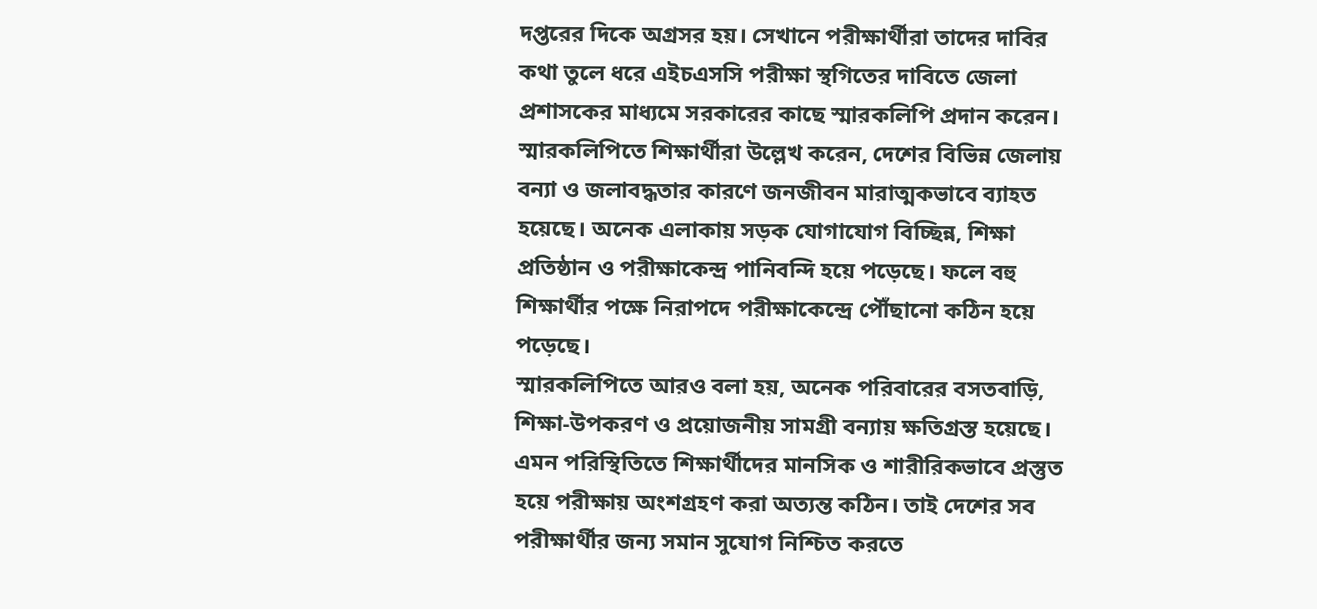দপ্তরের দিকে অগ্রসর হয়। সেখানে পরীক্ষার্থীরা তাদের দাবির কথা তুলে ধরে এইচএসসি পরীক্ষা স্থগিতের দাবিতে জেলা প্রশাসকের মাধ্যমে সরকারের কাছে স্মারকলিপি প্রদান করেন।
স্মারকলিপিতে শিক্ষার্থীরা উল্লেখ করেন, দেশের বিভিন্ন জেলায় বন্যা ও জলাবদ্ধতার কারণে জনজীবন মারাত্মকভাবে ব্যাহত হয়েছে। অনেক এলাকায় সড়ক যোগাযোগ বিচ্ছিন্ন, শিক্ষা প্রতিষ্ঠান ও পরীক্ষাকেন্দ্র পানিবন্দি হয়ে পড়েছে। ফলে বহু শিক্ষার্থীর পক্ষে নিরাপদে পরীক্ষাকেন্দ্রে পৌঁছানো কঠিন হয়ে পড়েছে।
স্মারকলিপিতে আরও বলা হয়, অনেক পরিবারের বসতবাড়ি, শিক্ষা-উপকরণ ও প্রয়োজনীয় সামগ্রী বন্যায় ক্ষতিগ্রস্ত হয়েছে। এমন পরিস্থিতিতে শিক্ষার্থীদের মানসিক ও শারীরিকভাবে প্রস্তুত হয়ে পরীক্ষায় অংশগ্রহণ করা অত্যন্ত কঠিন। তাই দেশের সব পরীক্ষার্থীর জন্য সমান সুযোগ নিশ্চিত করতে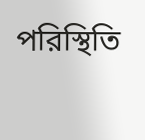পরিস্থিতি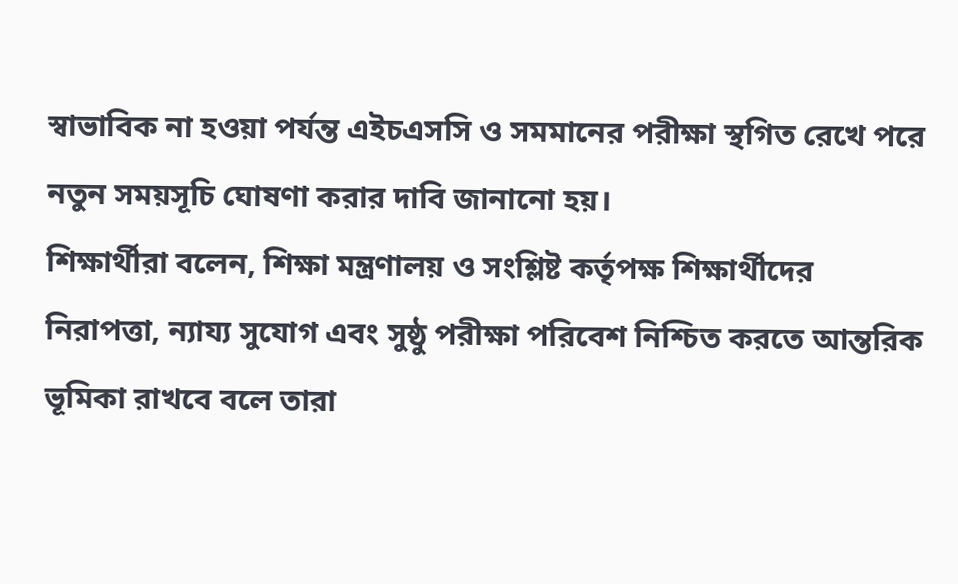স্বাভাবিক না হওয়া পর্যন্ত এইচএসসি ও সমমানের পরীক্ষা স্থগিত রেখে পরে নতুন সময়সূচি ঘোষণা করার দাবি জানানো হয়।
শিক্ষার্থীরা বলেন, শিক্ষা মন্ত্রণালয় ও সংশ্লিষ্ট কর্তৃপক্ষ শিক্ষার্থীদের নিরাপত্তা, ন্যায্য সুযোগ এবং সুষ্ঠু পরীক্ষা পরিবেশ নিশ্চিত করতে আন্তরিক ভূমিকা রাখবে বলে তারা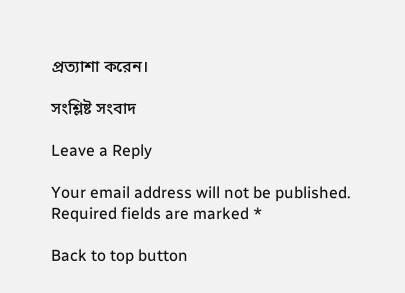প্রত্যাশা করেন।

সংশ্লিষ্ট সংবাদ

Leave a Reply

Your email address will not be published. Required fields are marked *

Back to top button